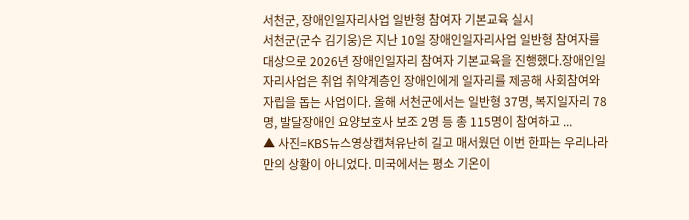서천군, 장애인일자리사업 일반형 참여자 기본교육 실시
서천군(군수 김기웅)은 지난 10일 장애인일자리사업 일반형 참여자를 대상으로 2026년 장애인일자리 참여자 기본교육을 진행했다.장애인일자리사업은 취업 취약계층인 장애인에게 일자리를 제공해 사회참여와 자립을 돕는 사업이다. 올해 서천군에서는 일반형 37명, 복지일자리 78명, 발달장애인 요양보호사 보조 2명 등 총 115명이 참여하고 ...
▲ 사진=KBS뉴스영상캡쳐유난히 길고 매서웠던 이번 한파는 우리나라만의 상황이 아니었다. 미국에서는 평소 기온이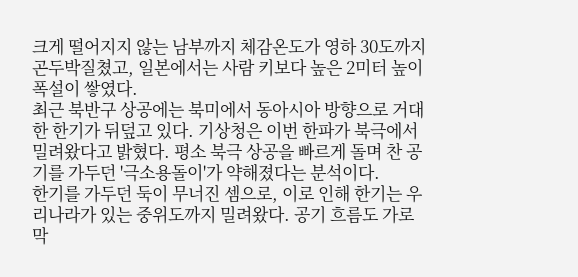크게 떨어지지 않는 남부까지 체감온도가 영하 30도까지 곤두박질쳤고, 일본에서는 사람 키보다 높은 2미터 높이 폭설이 쌓였다.
최근 북반구 상공에는 북미에서 동아시아 방향으로 거대한 한기가 뒤덮고 있다. 기상청은 이번 한파가 북극에서 밀려왔다고 밝혔다. 평소 북극 상공을 빠르게 돌며 찬 공기를 가두던 '극소용돌이'가 약해졌다는 분석이다.
한기를 가두던 둑이 무너진 셈으로, 이로 인해 한기는 우리나라가 있는 중위도까지 밀려왔다. 공기 흐름도 가로막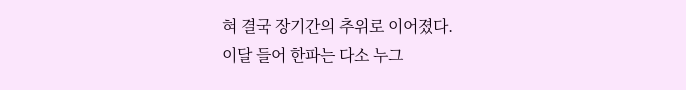혀 결국 장기간의 추위로 이어졌다.
이달 들어 한파는 다소 누그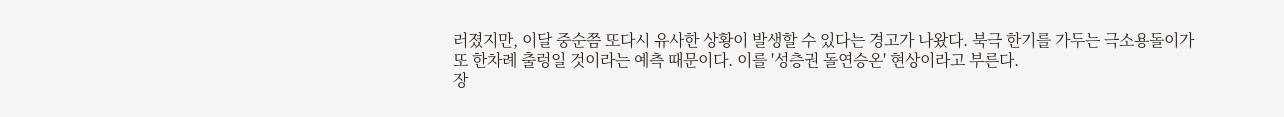러졌지만, 이달 중순쯤 또다시 유사한 상황이 발생할 수 있다는 경고가 나왔다. 북극 한기를 가두는 극소용돌이가 또 한차례 출렁일 것이라는 예측 때문이다. 이를 '성층권 돌연승온' 현상이라고 부른다.
장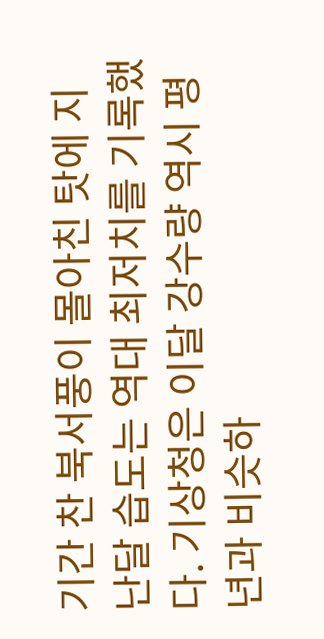기간 찬 북서풍이 몰아친 탓에 지난달 습도는 역대 최저치를 기록했다. 기상청은 이달 강수량 역시 평년과 비슷하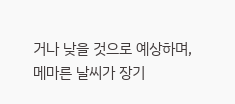거나 낮을 것으로 예상하며, 메마른 날씨가 장기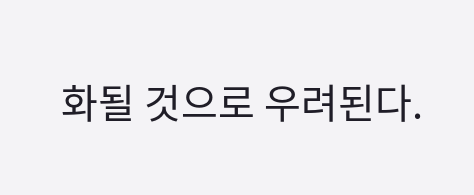화될 것으로 우려된다.